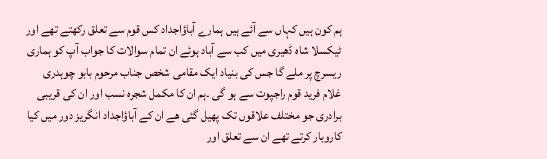ہم کون ہیں کہاں سے آئے ہیں ہمارے آباؤاجداد کس قوم سے تعلق رکھتے تھے اور ٹیکسلا شاہ ڈھیری میں کب سے آباد ہوئے ان تمام سوالات کا جواب آپ کو ہماری ریسرچ پر ملے گا جس کی بنیاد ایک مقامی شخص جناب مرحوم بابو چوہدری غلام فرید قوم راجپوت سے ہو گی ۔ہم ان کا مکمل شجرہ نسب اور ان کی قریبی برادری جو مختلف علاقوں تک پھیل گئی ھے ان کے آباؤاجداد انگریز دور میں کیا کاروبار کرتے تھے ان سے تعلق اور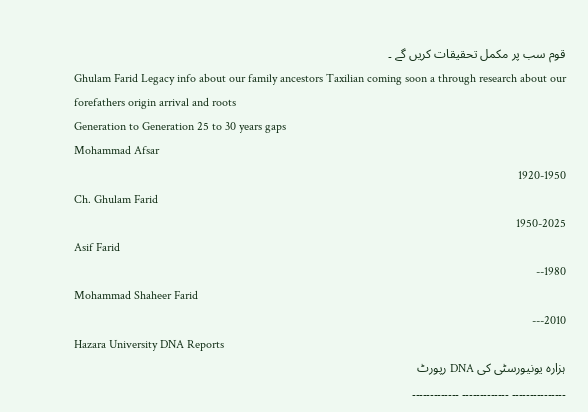قوم سب پر مکمل تحقیقات کریں گے ۔
Ghulam Farid Legacy info about our family ancestors Taxilian coming soon a through research about our forefathers origin arrival and roots
Generation to Generation 25 to 30 years gaps
Mohammad Afsar
1920-1950
Ch. Ghulam Farid
1950-2025
Asif Farid
1980--
Mohammad Shaheer Farid
2010---
Hazara University DNA Reports
ہزارہ یونیورسٹی کی DNA رپورٹ
۔۔۔۔۔۔۔۔۔۔۔۔۔۔۔ ۔۔۔۔۔۔۔۔۔۔۔۔۔ ۔۔۔۔۔۔۔۔۔۔۔۔۔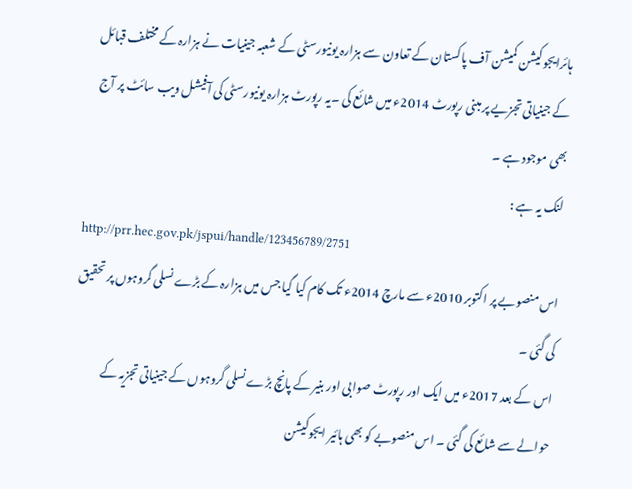ہائرایجوکیشن کمیشن آف پاکستان کے تعاون سے ہزارہ یونیورسٹی کے شعبہ جینیات نے ہزارہ کے مختلف قبائل کے جینیاتی تجزیے پر مبنی رپورٹ 2014ء میں شائع کی ۔یہ رپورٹ ہزارہ یونیورسٹی کی آفیشل ویب سائٹ پر آج بھی موجود ہے ۔
لنک یہ ہے :
http://prr.hec.gov.pk/jspui/handle/123456789/2751
اس منصوبے پر اکتوبر 2010ء سے مارچ 2014ء تک کام کیا گیا جس میں ہزارہ کے بڑے نسلی گروہوں پر تحقیق کی گئی ۔
اس کے بعد 2017ء میں ایک اور رپورٹ صوابی اور بنیر کے پانچ بڑے نسلی گروہوں کے جینیاتی تجزیہ کے حوالے سے شائع کی گئی ۔ اس منصوبے کو بھی ہائیر ایجوکیشن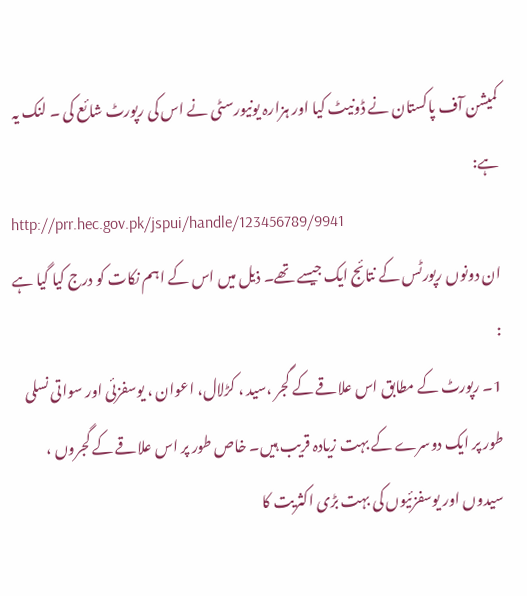کمیشن آف پاکستان نے ڈونیٹ کیا اور ہزارہ یونیورسٹی نے اس کی رپورٹ شائع کی ۔ لنک یہ ہے:
http://prr.hec.gov.pk/jspui/handle/123456789/9941
ان دونوں رپورٹس کے نتائج ایک جیسے تھے۔ ذیل میں اس کے اہم نکات کو درج کیا گیا ہے :
1۔ رپورٹ کے مطابق اس علاقے کے گجر ،سید ، کڑلال، اعوان ، یوسفزئی اور سواتی نسلی طور پر ایک دوسرے کے بہت زیادہ قریب ہیں۔ خاص طور پر اس علاقے کے گجروں ، سیدوں اور یوسفزئیوں کی بہت بڑی اکثریت کا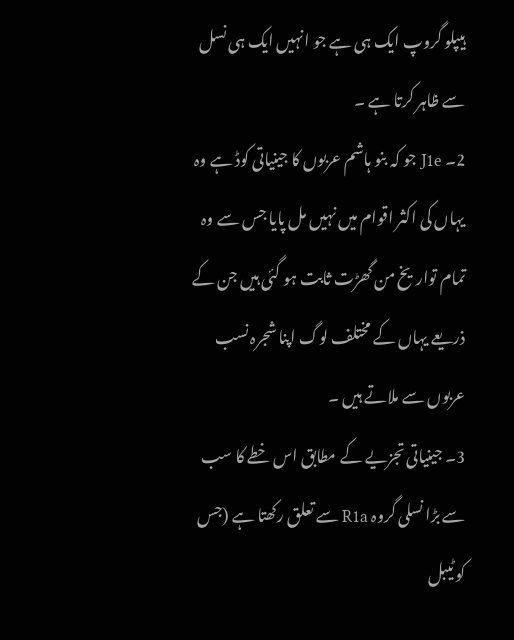ہیپلو گروپ ایک ہی ہے جو انہیں ایک ہی نسل سے ظاہر کرتا ہے ۔
2۔ J1e جو کہ بنو ہاشم عربوں کا جینیاتی کوڈ ہے وہ یہاں کی اکثر اقوام میں نہیں مل پایا جس سے وہ تمام تواریخ من گھڑت ثابت ہو گئی ہیں جن کے ذریعے یہاں کے مختلف لوگ اپنا شجرہ نسب عربوں سے ملاتے ہیں ۔
3۔ جینیاتی تجزیے کے مطابق اس خطے کا سب سے بڑا نسلی گروہ R1a سے تعلق رکھتا ہے (جس کو ٹیبل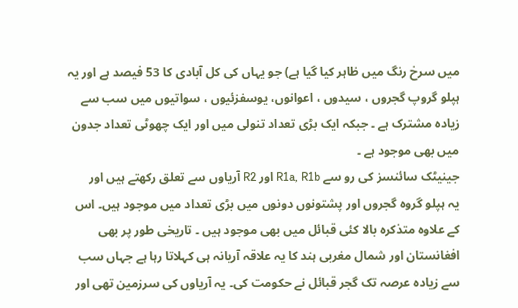میں سرخ رنگ میں ظاہر کیا گیا ہے) جو یہاں کی کل آبادی کا 53 فیصد ہے اور یہ ہپلو گروپ گجروں ، سیدوں ، اعوانوں، یوسفزئیوں ، سواتیوں میں سب سے زیادہ مشترک ہے ۔ جبکہ ایک بڑی تعداد تنولی میں اور ایک چھوٹی تعداد جدون میں بھی موجود ہے ۔
جینیٹک سائنسز کی رو سے R1a, R1b اور R2 آریاوں سے تعلق رکھتے ہیں اور
یہ ہپلو گروہ گجروں اور پشتونوں دونوں میں بڑی تعداد میں موجود ہیں۔ اس کے علاوہ متذکرہ بالا کئی قبائل میں بھی موجود ہیں ۔ تاریخی طور پر بھی افغانستان اور شمال مغربی ہند کا یہ علاقہ آریانہ ہی کہلاتا رہا ہے جہاں سب سے زیادہ عرصہ تک گجر قبائل نے حکومت کی۔ یہ آریاوں کی سرزمین تھی اور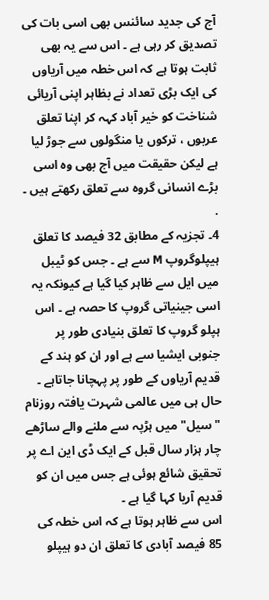آج کی جدید سائنس بھی اسی بات کی تصدیق کر رہی ہے ۔ اس سے یہ بھی ثابت ہوتا ہے کہ اس خطہ میں آریاوں کی ایک بڑی تعداد نے بظاہر اپنی آریائی شناخت کو خیر آباد کہہ کر اپنا تعلق عربوں ، ترکوں یا منگولوں سے جوڑ لیا ہے لیکن حقیقت میں آج بھی وہ اسی بڑے انسانی گروہ سے تعلق رکھتے ہیں ۔
.
4۔ تجزیہ کے مطابق 32 فیصد کا تعلق ہیپلوگروپ M سے ہے ۔ جس کو ٹیبل میں ایل سے ظاہر کیا گیا ہے کیونکہ یہ اسی جینیاتی گروپ کا حصہ ہے ۔ اس ہپلو گروپ کا تعلق بنیادی طور پر جنوبی ایشیا سے ہے اور ان کو ہند کے قدیم آریاوں کے طور پر پہچانا جاتاہے ۔ حال ہی میں عالمی شہرت یافتہ روزنام "سیل" میں ہڑپہ سے ملنے والے ساڑھے چار ہزار سال قبل کے ایک ڈی این اے پر تحقیق شائع ہوئی ہے جس میں ان کو قدیم آریا کہا گیا ہے ۔
اس سے ظاہر ہوتا ہے کہ اس خطہ کی 85 فیصد آبادی کا تعلق ان دو ہیپلو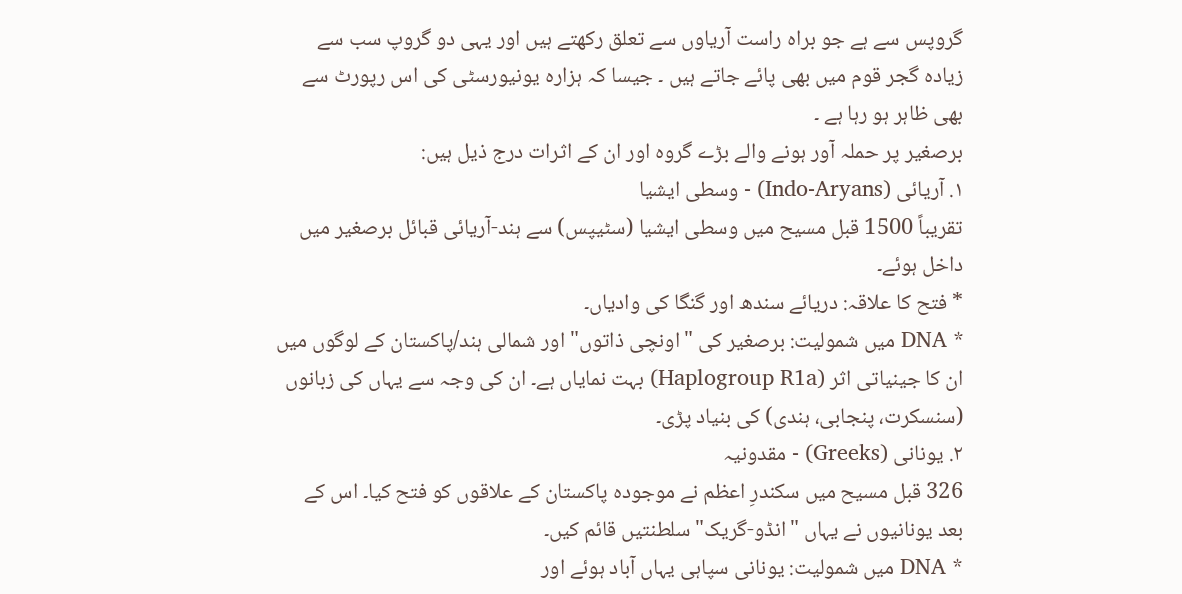گروپس سے ہے جو براہ راست آریاوں سے تعلق رکھتے ہیں اور یہی دو گروپ سب سے زیادہ گجر قوم میں بھی پائے جاتے ہیں ۔ جیسا کہ ہزارہ یونیورسٹی کی اس رپورٹ سے بھی ظاہر ہو رہا ہے ۔
برصغیر پر حملہ آور ہونے والے بڑے گروہ اور ان کے اثرات درج ذیل ہیں:
۱. آریائی (Indo-Aryans) - وسطی ایشیا
تقریباً 1500 قبل مسیح میں وسطی ایشیا (سٹیپس) سے ہند-آریائی قبائل برصغیر میں داخل ہوئے۔
* فتح کا علاقہ: دریائے سندھ اور گنگا کی وادیاں۔
* DNA میں شمولیت: برصغیر کی "اونچی ذاتوں" اور شمالی ہند/پاکستان کے لوگوں میں ان کا جینیاتی اثر (Haplogroup R1a) بہت نمایاں ہے۔ ان کی وجہ سے یہاں کی زبانوں (سنسکرت، پنجابی، ہندی) کی بنیاد پڑی۔
۲. یونانی (Greeks) - مقدونیہ
326 قبل مسیح میں سکندرِ اعظم نے موجودہ پاکستان کے علاقوں کو فتح کیا۔ اس کے بعد یونانیوں نے یہاں "انڈو-گریک" سلطنتیں قائم کیں۔
* DNA میں شمولیت: یونانی سپاہی یہاں آباد ہوئے اور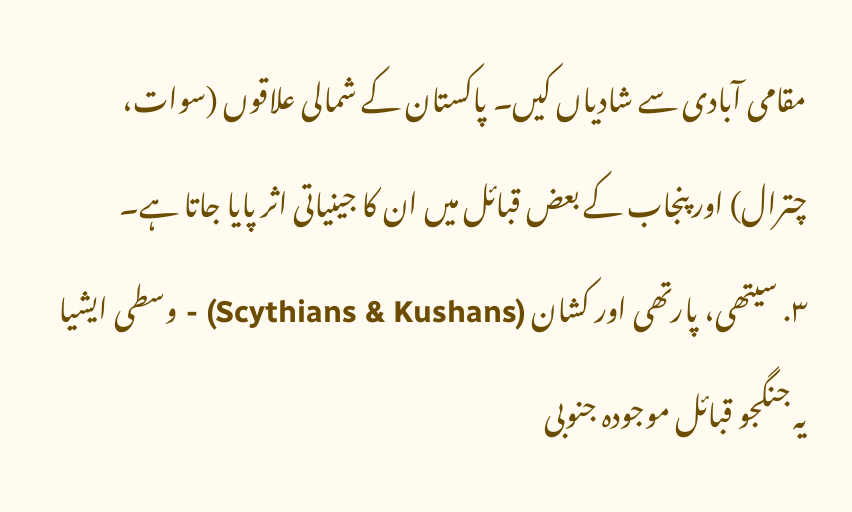مقامی آبادی سے شادیاں کیں۔ پاکستان کے شمالی علاقوں (سوات، چترال) اور پنجاب کے بعض قبائل میں ان کا جینیاتی اثر پایا جاتا ہے۔
۳. سیتھی، پارتھی اور کشان (Scythians & Kushans) - وسطی ایشیا
یہ جنگجو قبائل موجودہ جنوبی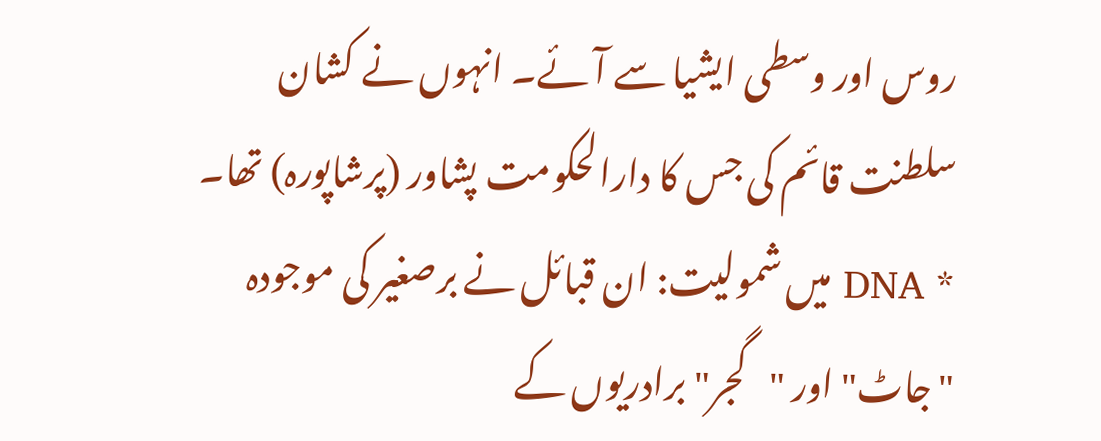روس اور وسطی ایشیا سے آئے۔ انہوں نے کشان سلطنت قائم کی جس کا دارالحکومت پشاور (پرشاپورہ) تھا۔
* DNA میں شمولیت: ان قبائل نے برصغیر کی موجودہ "جاٹ" اور "گجر" برادریوں کے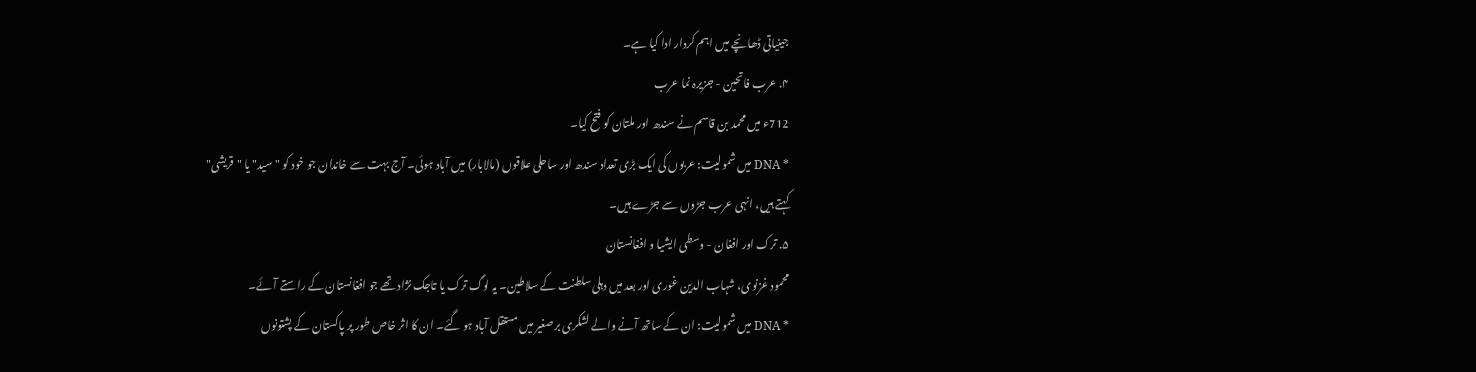جینیاتی ڈھانچے میں اہم کردار ادا کیا ہے۔
۴. عرب فاتحین - جزیرہ نما عرب
712ء میں محمد بن قاسم نے سندھ اور ملتان کو فتح کیا۔
* DNA میں شمولیت: عربوں کی ایک بڑی تعداد سندھ اور ساحلی علاقوں (مالابار) میں آباد ہوئی۔ آج بہت سے خاندان جو خود کو "سید" یا "قریشی" کہتے ہیں، انہی عرب جڑوں سے جڑے ہیں۔
۵. ترک اور افغان - وسطی ایشیا و افغانستان
محمود غزنوی، شہاب الدین غوری اور بعد میں دہلی سلطنت کے سلاطین۔ یہ لوگ ترک یا تاجک نژاد تھے جو افغانستان کے راستے آئے۔
* DNA میں شمولیت: ان کے ساتھ آنے والے لشکری برصغیر میں مستقل آباد ہو گئے۔ ان کا اثر خاص طور پر پاکستان کے پشتونوں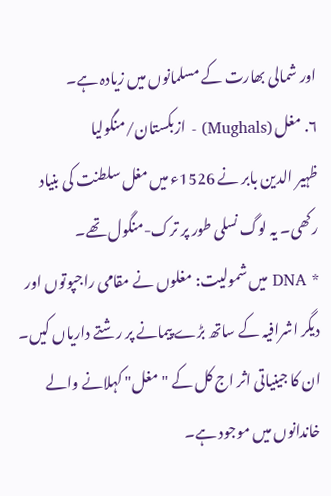اور شمالی بھارت کے مسلمانوں میں زیادہ ہے۔
۶. مغل (Mughals) - ازبکستان/منگولیا
ظہیر الدین بابر نے 1526ء میں مغل سلطنت کی بنیاد رکھی۔ یہ لوگ نسلی طور پر ترک-منگول تھے۔
* DNA میں شمولیت: مغلوں نے مقامی راجپوتوں اور دیگر اشرافیہ کے ساتھ بڑے پیمانے پر رشتے داریاں کیں۔ ان کا جینیاتی اثر اج کل کے "مغل" کہلانے والے خاندانوں میں موجود ہے۔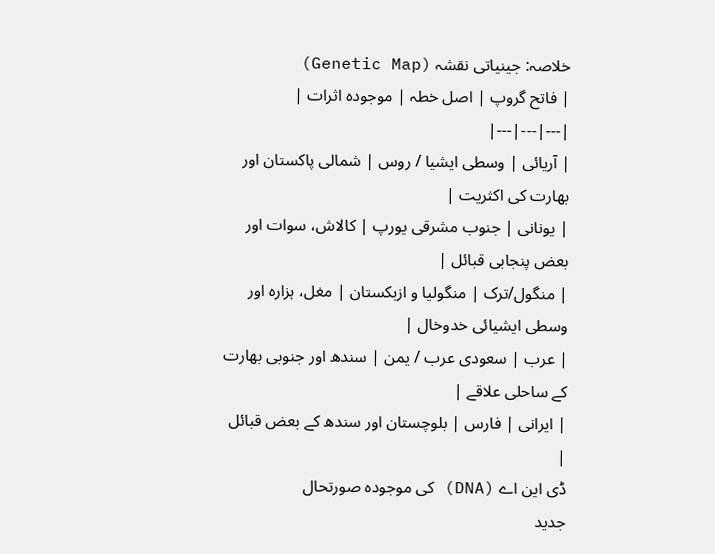خلاصہ: جینیاتی نقشہ (Genetic Map)
| فاتح گروپ | اصل خطہ | موجودہ اثرات |
|---|---|---|
| آریائی | وسطی ایشیا / روس | شمالی پاکستان اور بھارت کی اکثریت |
| یونانی | جنوب مشرقی یورپ | کالاش، سوات اور بعض پنجابی قبائل |
| منگول/ترک | منگولیا و ازبکستان | مغل، ہزارہ اور وسطی ایشیائی خدوخال |
| عرب | سعودی عرب / یمن | سندھ اور جنوبی بھارت کے ساحلی علاقے |
| ایرانی | فارس | بلوچستان اور سندھ کے بعض قبائل |
ڈی این اے (DNA) کی موجودہ صورتحال
جدید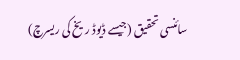سائنسی تحقیق (جیسے ڈیوڈ ریخ کی ریسرچ)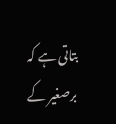بتاتی ہے کہ برصغیر کے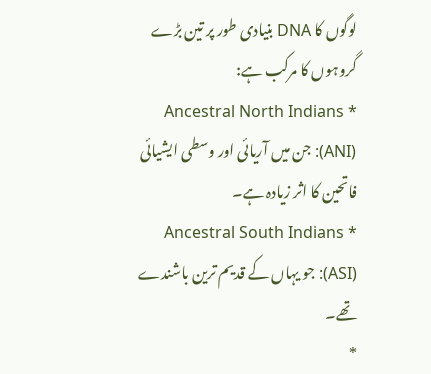لوگوں کا DNA بنیادی طور پر تین بڑے گروہوں کا مرکب ہے:
* Ancestral North Indians (ANI): جن میں آریائی اور وسطی ایشیائی فاتحین کا اثر زیادہ ہے۔
* Ancestral South Indians (ASI): جو یہاں کے قدیم ترین باشندے تھے۔
*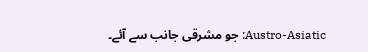Austro-Asiatic: جو مشرقی جانب سے آئے۔